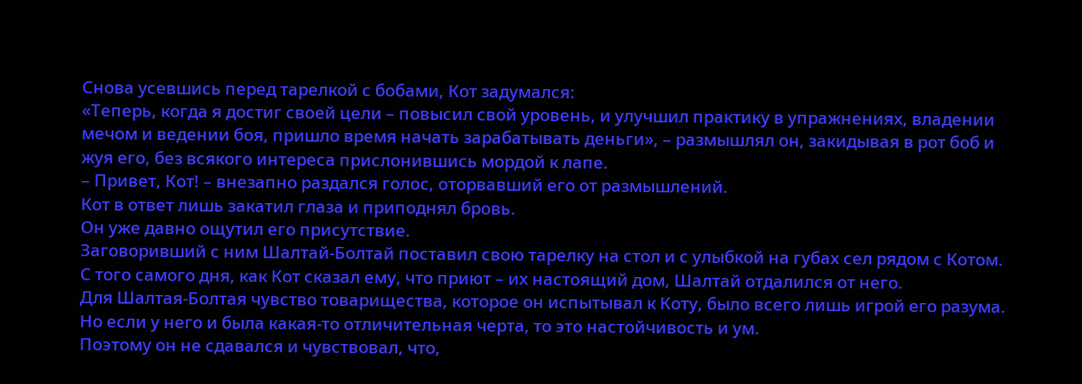Снова усевшись перед тарелкой с бобами, Кот задумался:
«Теперь, когда я достиг своей цели – повысил свой уровень, и улучшил практику в упражнениях, владении мечом и ведении боя, пришло время начать зарабатывать деньги», – размышлял он, закидывая в рот боб и жуя его, без всякого интереса прислонившись мордой к лапе.
– Привет, Кот! – внезапно раздался голос, оторвавший его от размышлений.
Кот в ответ лишь закатил глаза и приподнял бровь.
Он уже давно ощутил его присутствие.
Заговоривший с ним Шалтай-Болтай поставил свою тарелку на стол и с улыбкой на губах сел рядом с Котом.
С того самого дня, как Кот сказал ему, что приют – их настоящий дом, Шалтай отдалился от него.
Для Шалтая-Болтая чувство товарищества, которое он испытывал к Коту, было всего лишь игрой его разума. Но если у него и была какая-то отличительная черта, то это настойчивость и ум.
Поэтому он не сдавался и чувствовал, что,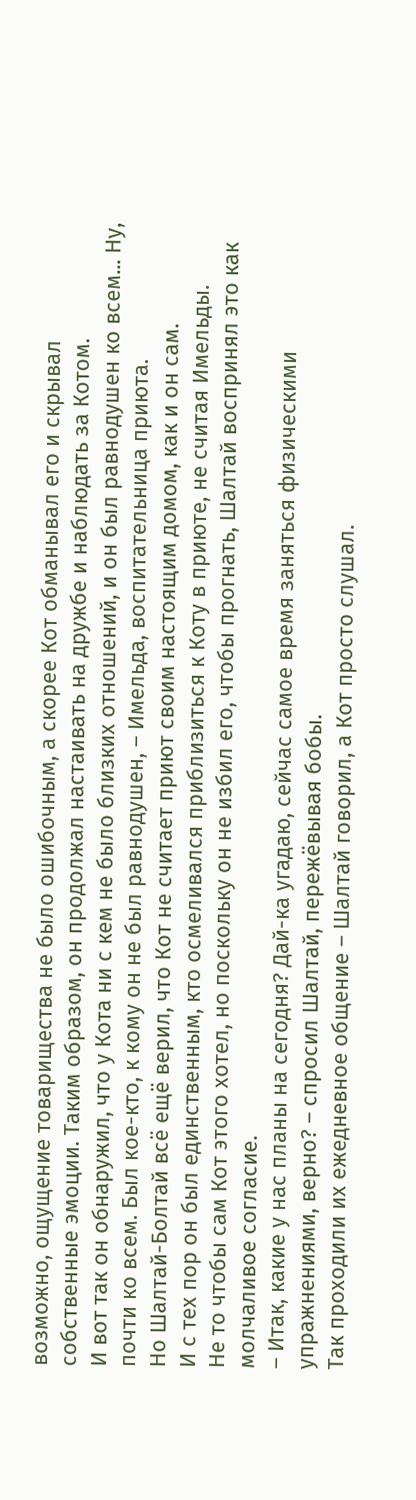возможно, ощущение товарищества не было ошибочным, а скорее Кот обманывал его и скрывал собственные эмоции. Таким образом, он продолжал настаивать на дружбе и наблюдать за Котом.
И вот так он обнаружил, что у Кота ни с кем не было близких отношений, и он был равнодушен ко всем... Ну, почти ко всем. Был кое-кто, к кому он не был равнодушен, – Имельда, воспитательница приюта.
Но Шалтай-Болтай всё ещё верил, что Кот не считает приют своим настоящим домом, как и он сам.
И с тех пор он был единственным, кто осмеливался приблизиться к Коту в приюте, не считая Имельды.
Не то чтобы сам Кот этого хотел, но поскольку он не избил его, чтобы прогнать, Шалтай воспринял это как молчаливое согласие.
– Итак, какие у нас планы на сегодня? Дай-ка угадаю, сейчас самое время заняться физическими упражнениями, верно? – спросил Шалтай, пережёвывая бобы.
Так проходили их ежедневное общение – Шалтай говорил, а Кот просто слушал.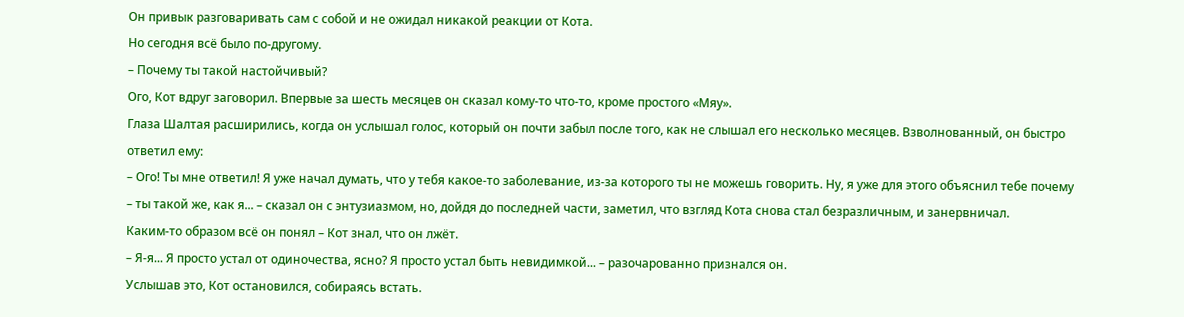Он привык разговаривать сам с собой и не ожидал никакой реакции от Кота.
Но сегодня всё было по-другому.
– Почему ты такой настойчивый?
Ого, Кот вдруг заговорил. Впервые за шесть месяцев он сказал кому-то что-то, кроме простого «Мяу».
Глаза Шалтая расширились, когда он услышал голос, который он почти забыл после того, как не слышал его несколько месяцев. Взволнованный, он быстро ответил ему:
– Ого! Ты мне ответил! Я уже начал думать, что у тебя какое-то заболевание, из-за которого ты не можешь говорить. Ну, я уже для этого объяснил тебе почему – ты такой же, как я... – сказал он с энтузиазмом, но, дойдя до последней части, заметил, что взгляд Кота снова стал безразличным, и занервничал.
Каким-то образом всё он понял – Кот знал, что он лжёт.
– Я-я... Я просто устал от одиночества, ясно? Я просто устал быть невидимкой... – разочарованно признался он.
Услышав это, Кот остановился, собираясь встать.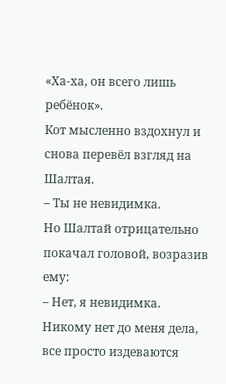«Ха-ха, он всего лишь ребёнок».
Кот мысленно вздохнул и снова перевёл взгляд на Шалтая.
– Ты не невидимка.
Но Шалтай отрицательно покачал головой, возразив ему:
– Нет, я невидимка. Никому нет до меня дела, все просто издеваются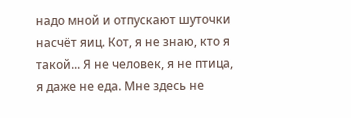надо мной и отпускают шуточки насчёт яиц. Кот, я не знаю, кто я такой... Я не человек, я не птица, я даже не еда. Мне здесь не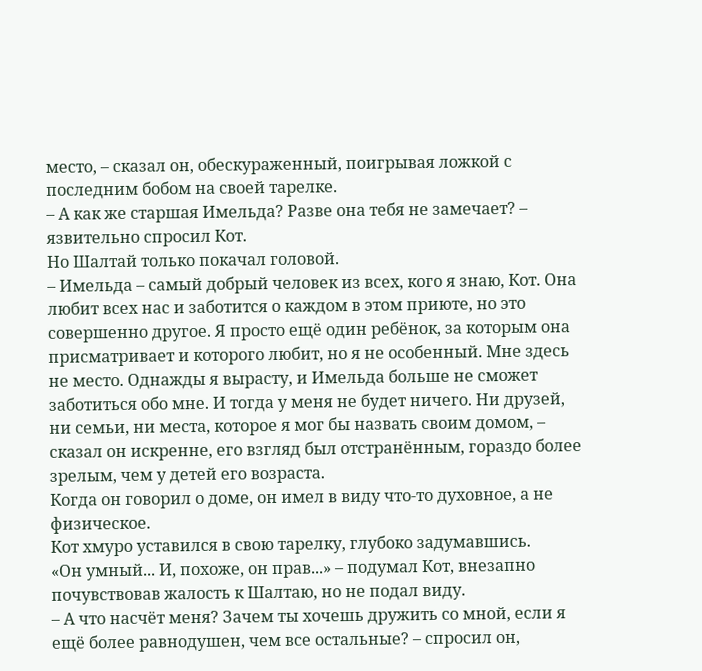место, – сказал он, обескураженный, поигрывая ложкой с последним бобом на своей тарелке.
– А как же старшая Имельда? Разве она тебя не замечает? – язвительно спросил Кот.
Но Шалтай только покачал головой.
– Имельда – самый добрый человек из всех, кого я знаю, Кот. Она любит всех нас и заботится о каждом в этом приюте, но это совершенно другое. Я просто ещё один ребёнок, за которым она присматривает и которого любит, но я не особенный. Мне здесь не место. Однажды я вырасту, и Имельда больше не сможет заботиться обо мне. И тогда у меня не будет ничего. Ни друзей, ни семьи, ни места, которое я мог бы назвать своим домом, – сказал он искренне, его взгляд был отстранённым, гораздо более зрелым, чем у детей его возраста.
Когда он говорил о доме, он имел в виду что-то духовное, а не физическое.
Кот хмуро уставился в свою тарелку, глубоко задумавшись.
«Он умный... И, похоже, он прав...» – подумал Кот, внезапно почувствовав жалость к Шалтаю, но не подал виду.
– А что насчёт меня? Зачем ты хочешь дружить со мной, если я ещё более равнодушен, чем все остальные? – спросил он,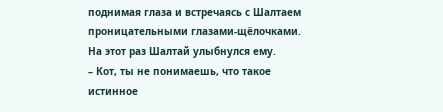поднимая глаза и встречаясь с Шалтаем проницательными глазами-щёлочками.
На этот раз Шалтай улыбнулся ему.
– Кот, ты не понимаешь, что такое истинное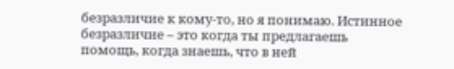безразличие к кому-то, но я понимаю. Истинное безразличие – это когда ты предлагаешь помощь, когда знаешь, что в ней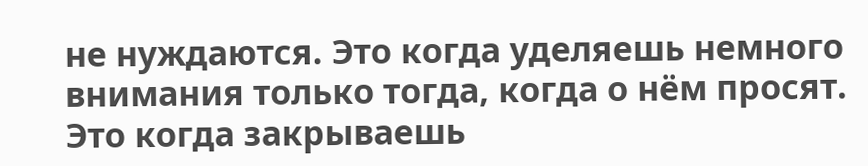не нуждаются. Это когда уделяешь немного внимания только тогда, когда о нём просят. Это когда закрываешь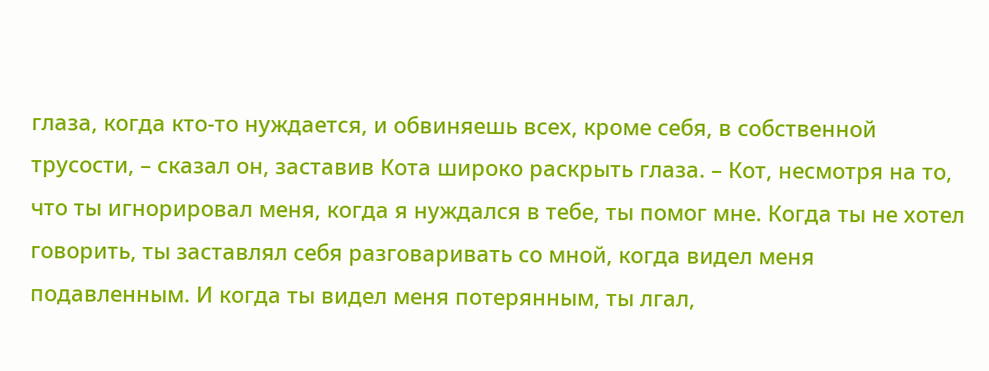глаза, когда кто-то нуждается, и обвиняешь всех, кроме себя, в собственной трусости, – сказал он, заставив Кота широко раскрыть глаза. – Кот, несмотря на то, что ты игнорировал меня, когда я нуждался в тебе, ты помог мне. Когда ты не хотел говорить, ты заставлял себя разговаривать со мной, когда видел меня подавленным. И когда ты видел меня потерянным, ты лгал,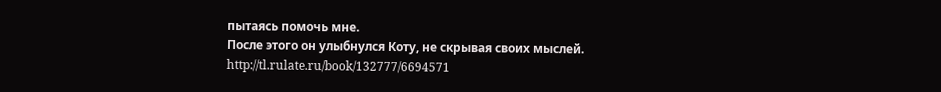пытаясь помочь мне.
После этого он улыбнулся Коту, не скрывая своих мыслей.
http://tl.rulate.ru/book/132777/6694571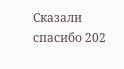Сказали спасибо 202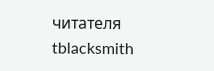читателя
tblacksmith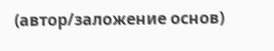(автор/заложение основ)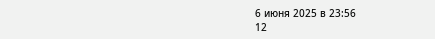6 июня 2025 в 23:56
12